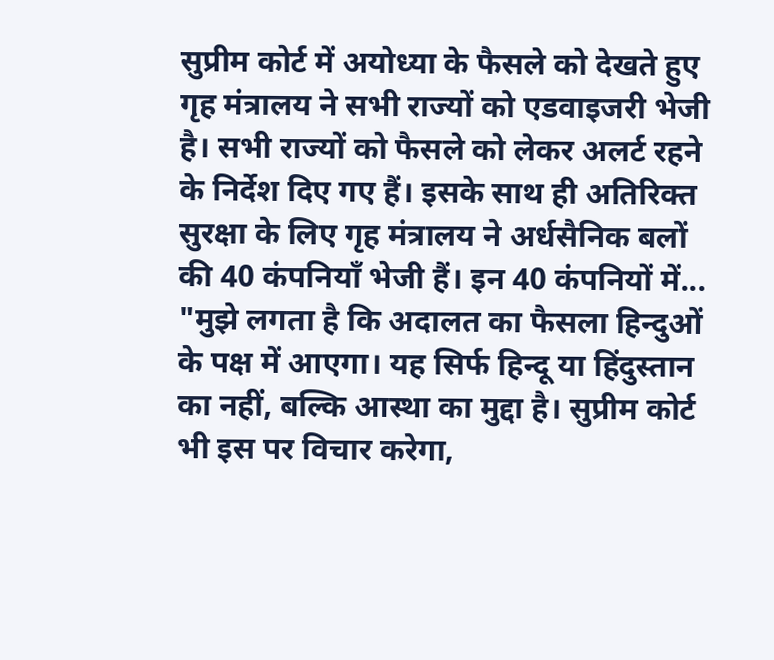सुप्रीम कोर्ट में अयोध्या के फैसले को देखते हुए गृह मंत्रालय ने सभी राज्यों को एडवाइजरी भेजी है। सभी राज्यों को फैसले को लेकर अलर्ट रहने के निर्देश दिए गए हैं। इसके साथ ही अतिरिक्त सुरक्षा के लिए गृह मंत्रालय ने अर्धसैनिक बलों की 40 कंपनियाँ भेजी हैं। इन 40 कंपनियों में...
"मुझे लगता है कि अदालत का फैसला हिन्दुओं के पक्ष में आएगा। यह सिर्फ हिन्दू या हिंदुस्तान का नहीं, बल्कि आस्था का मुद्दा है। सुप्रीम कोर्ट भी इस पर विचार करेगा,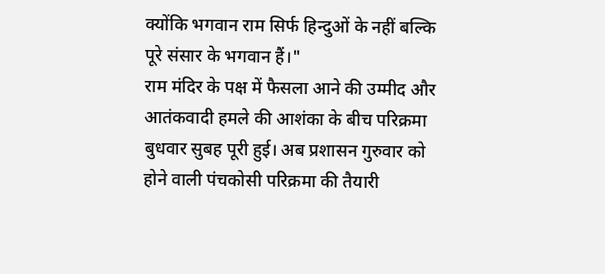क्योंकि भगवान राम सिर्फ हिन्दुओं के नहीं बल्कि पूरे संसार के भगवान हैं।"
राम मंदिर के पक्ष में फैसला आने की उम्मीद और आतंकवादी हमले की आशंका के बीच परिक्रमा बुधवार सुबह पूरी हुई। अब प्रशासन गुरुवार को होने वाली पंचकोसी परिक्रमा की तैयारी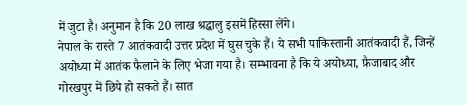में जुटा है। अनुमान है कि 20 लाख श्रद्धालु इसमें हिस्सा लेंगे।
नेपाल के रास्ते 7 आतंकवादी उत्तर प्रदेश में घुस चुके हैं। ये सभी पाकिस्तानी आतंकवादी हैं, जिन्हें अयोध्या में आतंक फैलाने के लिए भेजा गया है। सम्भावना है कि ये अयोध्या, फ़ैजाबाद और गोरखपुर में छिपे हो सकते हैं। सात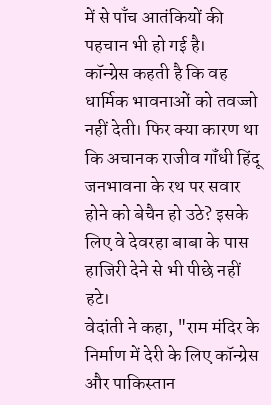में से पाँच आतंकियों की पहचान भी हो गई है।
कॉन्ग्रेस कहती है कि वह धार्मिक भावनाओं को तवज्जो नहीं देती। फिर क्या कारण था कि अचानक राजीव गॉंधी हिंदू जनभावना के रथ पर सवार होने को बेचैन हो उठे? इसके लिए वे देवरहा बाबा के पास हाजिरी देने से भी पीछे नहीं हटे।
वेदांती ने कहा, "राम मंदिर के निर्माण में देरी के लिए कॉन्ग्रेस और पाकिस्तान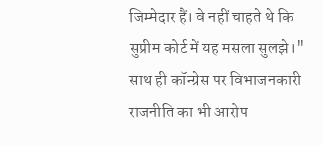जिम्मेदार हैं। वे नहीं चाहते थे कि सुप्रीम कोर्ट में यह मसला सुलझे।" साथ ही कॉन्ग्रेस पर विभाजनकारी राजनीति का भी आरोप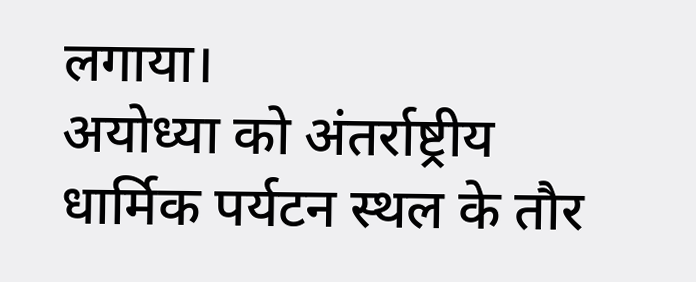लगाया।
अयोध्या को अंतर्राष्ट्रीय धार्मिक पर्यटन स्थल के तौर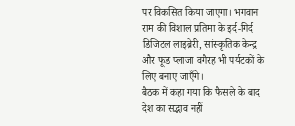पर विकसित किया जाएगा। भगवान राम की विशाल प्रतिमा के इर्द-गिर्द डिजिटल लाइब्रेरी, सांस्कृतिक केन्द्र और फूड प्लाजा वगैरह भी पर्यटकों के लिए बनाए जाएँगे।
बैठक में कहा गया कि फैसले के बाद देश का सद्भाव नहीं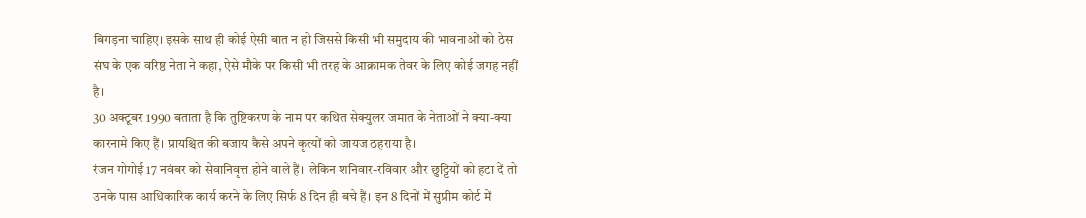बिगड़ना चाहिए। इसके साथ ही कोई ऐसी बात न हो जिससे किसी भी समुदाय की भावनाओं को ठेस संघ के एक वरिष्ठ नेता ने कहा, ऐसे मौके पर किसी भी तरह के आक्रामक तेवर के लिए कोई जगह नहीं है।
30 अक्टूबर 1990 बताता है कि तुष्टिकरण के नाम पर कथित सेक्युलर जमात के नेताओं ने क्या-क्या कारनामे किए हैं। प्रायश्चित की बजाय कैसे अपने कृत्यों को जायज ठहराया है।
रंजन गोगोई 17 नवंबर को सेवानिवृत्त होने वाले हैं। लेकिन शनिवार-रविवार और छुट्टियों को हटा दें तो उनके पास आधिकारिक कार्य करने के लिए सिर्फ 8 दिन ही बचे हैं। इन 8 दिनों में सुप्रीम कोर्ट में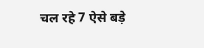चल रहे 7 ऐसे बड़े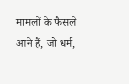मामलों के फैसले आने हैं, जो धर्म,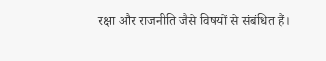रक्षा और राजनीति जैसे विषयों से संबंधित हैं।